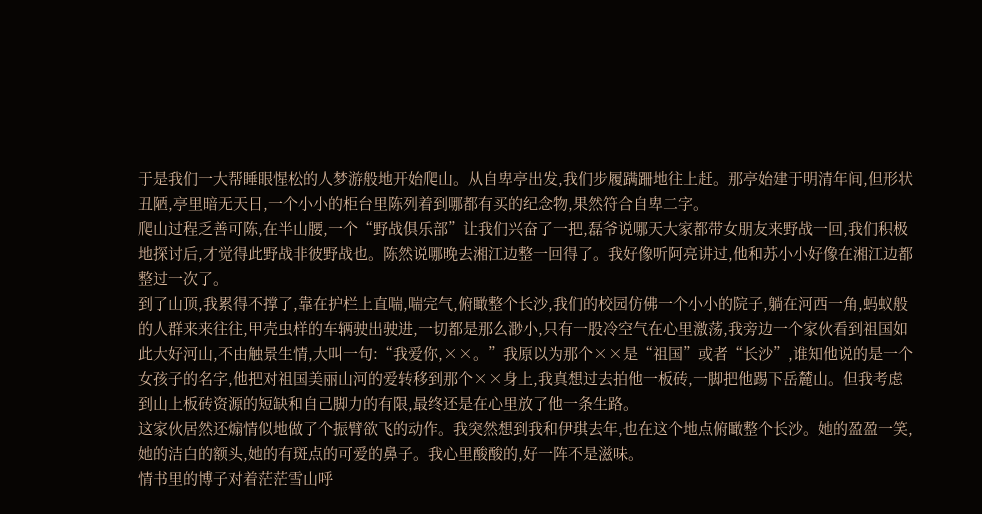于是我们一大帮睡眼惺松的人梦游般地开始爬山。从自卑亭出发,我们步履蹒跚地往上赶。那亭始建于明清年间,但形状丑陋,亭里暗无天日,一个小小的柜台里陈列着到哪都有买的纪念物,果然符合自卑二字。
爬山过程乏善可陈,在半山腰,一个“野战俱乐部”让我们兴奋了一把,磊爷说哪天大家都带女朋友来野战一回,我们积极地探讨后,才觉得此野战非彼野战也。陈然说哪晚去湘江边整一回得了。我好像听阿亮讲过,他和苏小小好像在湘江边都整过一次了。
到了山顶,我累得不撑了,靠在护栏上直喘,喘完气,俯瞰整个长沙,我们的校园仿佛一个小小的院子,躺在河西一角,蚂蚁般的人群来来往往,甲壳虫样的车辆驶出驶进,一切都是那么渺小,只有一股冷空气在心里激荡,我旁边一个家伙看到祖国如此大好河山,不由触景生情,大叫一句:“我爱你,××。”我原以为那个××是“祖国”或者“长沙”,谁知他说的是一个女孩子的名字,他把对祖国美丽山河的爱转移到那个××身上,我真想过去拍他一板砖,一脚把他踢下岳麓山。但我考虑到山上板砖资源的短缺和自己脚力的有限,最终还是在心里放了他一条生路。
这家伙居然还煽情似地做了个振臂欲飞的动作。我突然想到我和伊琪去年,也在这个地点俯瞰整个长沙。她的盈盈一笑,她的洁白的额头,她的有斑点的可爱的鼻子。我心里酸酸的,好一阵不是滋味。
情书里的博子对着茫茫雪山呼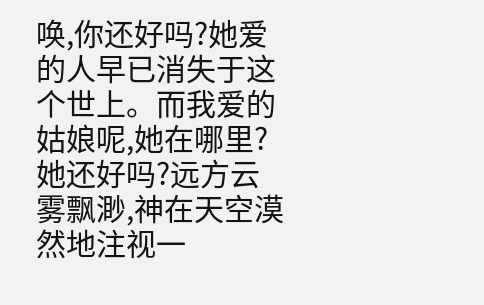唤,你还好吗?她爱的人早已消失于这个世上。而我爱的姑娘呢,她在哪里?她还好吗?远方云雾飘渺,神在天空漠然地注视一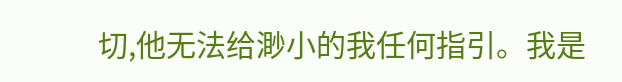切,他无法给渺小的我任何指引。我是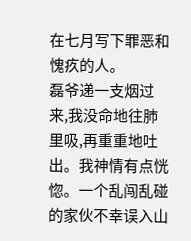在七月写下罪恶和愧疚的人。
磊爷递一支烟过来,我没命地往肺里吸,再重重地吐出。我神情有点恍惚。一个乱闯乱碰的家伙不幸误入山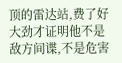顶的雷达站,费了好大劲才证明他不是敌方间谍,不是危害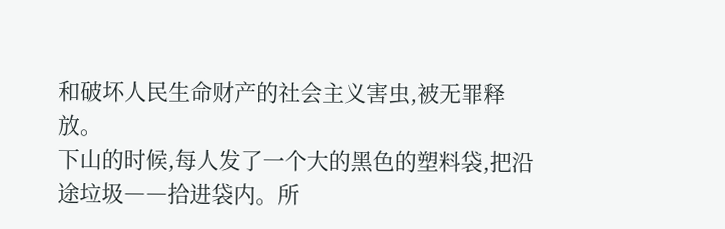和破坏人民生命财产的社会主义害虫,被无罪释放。
下山的时候,每人发了一个大的黑色的塑料袋,把沿途垃圾――拾进袋内。所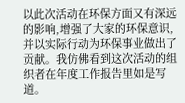以此次活动在环保方面又有深远的影响,增强了大家的环保意识,并以实际行动为环保事业做出了贡献。我仿佛看到这次活动的组织者在年度工作报告里如是写道。